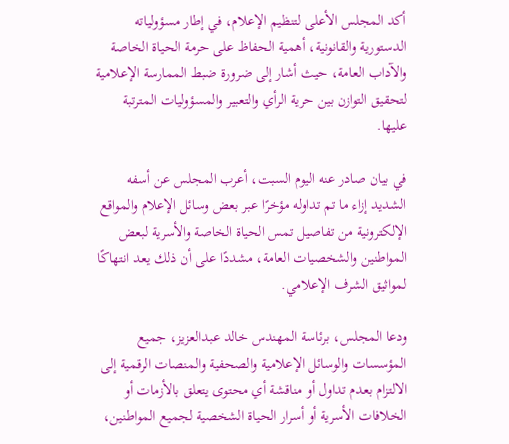أكد المجلس الأعلى لتنظيم الإعلام، في إطار مسؤولياته الدستورية والقانونية، أهمية الحفاظ على حرمة الحياة الخاصة والآداب العامة، حيث أشار إلى ضرورة ضبط الممارسة الإعلامية لتحقيق التوازن بين حرية الرأي والتعبير والمسؤوليات المترتبة عليها.

في بيان صادر عنه اليوم السبت، أعرب المجلس عن أسفه الشديد إزاء ما تم تداوله مؤخرًا عبر بعض وسائل الإعلام والمواقع الإلكترونية من تفاصيل تمس الحياة الخاصة والأسرية لبعض المواطنين والشخصيات العامة، مشددًا على أن ذلك يعد انتهاكًا لمواثيق الشرف الإعلامي.

ودعا المجلس، برئاسة المهندس خالد عبدالعزيز، جميع المؤسسات والوسائل الإعلامية والصحفية والمنصات الرقمية إلى الالتزام بعدم تداول أو مناقشة أي محتوى يتعلق بالأزمات أو الخلافات الأسرية أو أسرار الحياة الشخصية لجميع المواطنين،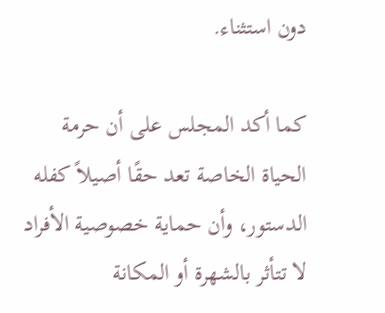دون استثناء.

كما أكد المجلس على أن حرمة الحياة الخاصة تعد حقًا أصيلاً كفله الدستور، وأن حماية خصوصية الأفراد لا تتأثر بالشهرة أو المكانة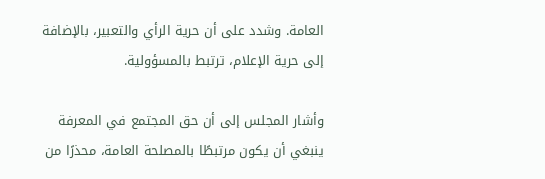العامة. وشدد على أن حرية الرأي والتعبير، بالإضافة إلى حرية الإعلام، ترتبط بالمسؤولية.

وأشار المجلس إلى أن حق المجتمع في المعرفة ينبغي أن يكون مرتبطًا بالمصلحة العامة، محذرًا من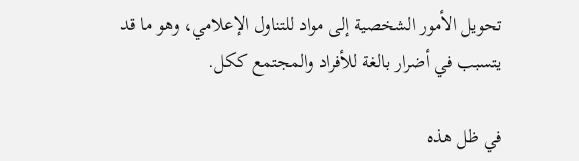تحويل الأمور الشخصية إلى مواد للتناول الإعلامي، وهو ما قد يتسبب في أضرار بالغة للأفراد والمجتمع ككل.

في ظل هذه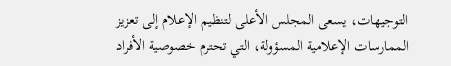التوجيهات، يسعى المجلس الأعلى لتنظيم الإعلام إلى تعزيز الممارسات الإعلامية المسؤولة، التي تحترم خصوصية الأفراد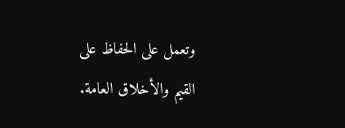وتعمل على الحفاظ على القيم والأخلاق العامة.